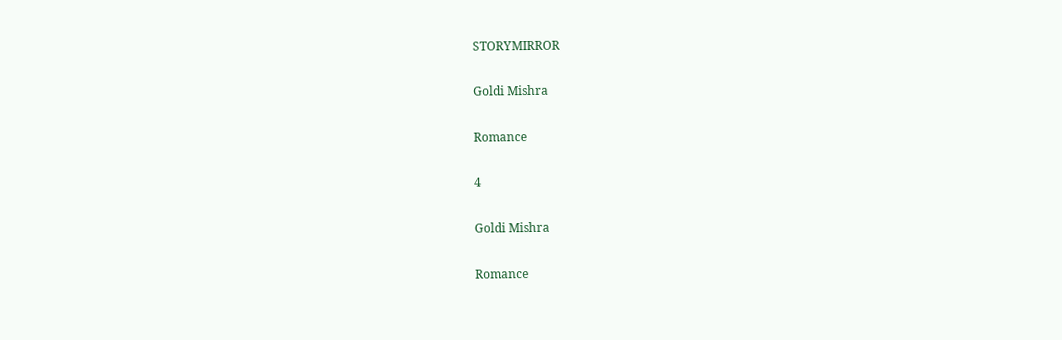STORYMIRROR

Goldi Mishra

Romance

4

Goldi Mishra

Romance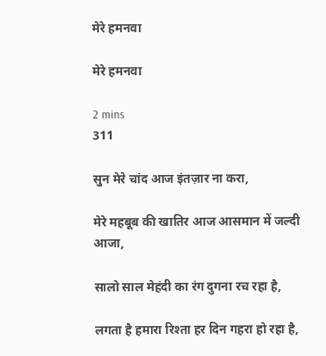मेरे हमनवा

मेरे हमनवा

2 mins
311

सुन मेरे चांद आज इंतज़ार ना करा,

मेरे महबूब की खातिर आज आसमान में जल्दी आजा,

सालो साल मेहंदी का रंग दुगना रच रहा है,

लगता है हमारा रिश्ता हर दिन गहरा हो रहा है,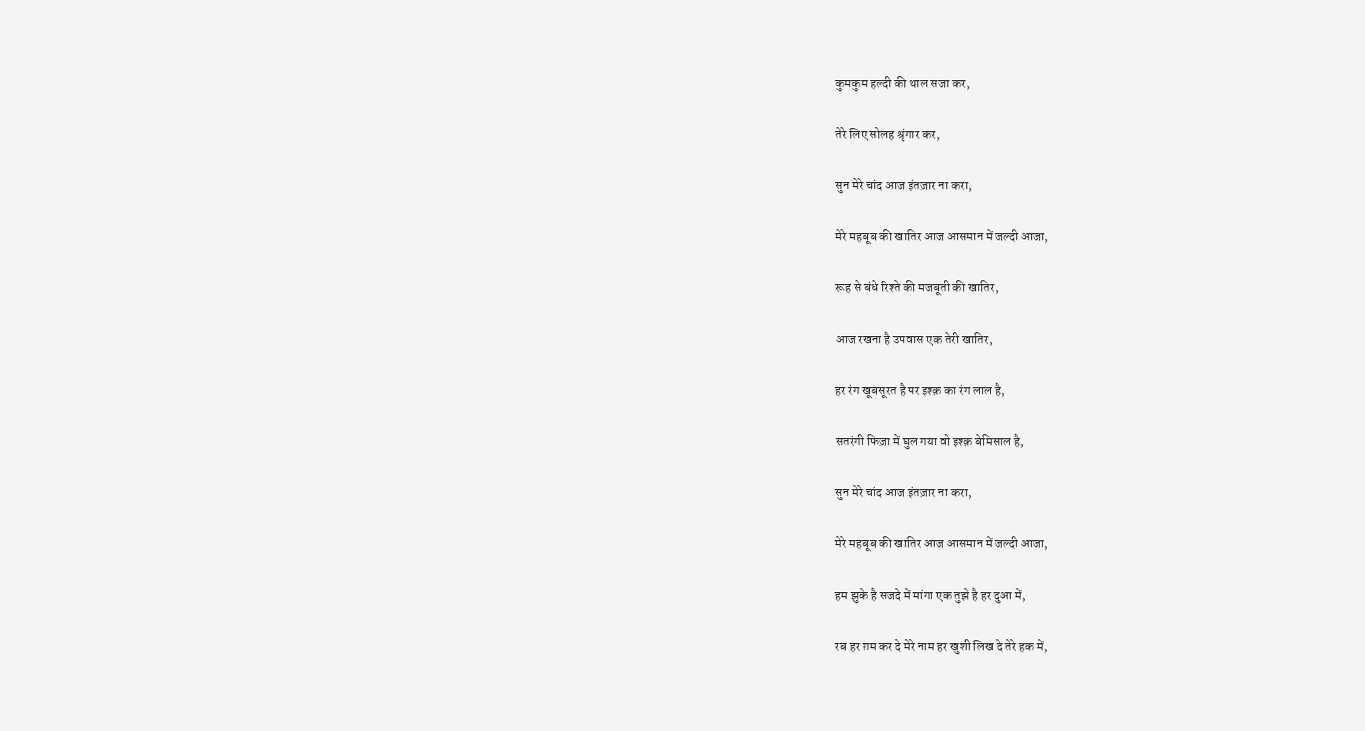कुमकुम हल्दी की थाल सजा कर,

तेरे लिए सोलह श्रृंगार कर,

सुन मेरे चांद आज इंतज़ार ना करा,

मेरे महबूब की खातिर आज आसमान में जल्दी आजा,

रूह से बंधे रिश्ते की मजबूती की खातिर,

आज रखना है उपवास एक तेरी खातिर,

हर रंग खूबसूरत है पर इश्क़ का रंग लाल है,

सतरंगी फिज़ा में घुल गया वो इश्क़ बेमिसाल है,

सुन मेरे चांद आज इंतज़ार ना करा,

मेरे महबूब की खातिर आज आसमान में जल्दी आजा,

हम झुके है सजदे में मांगा एक तुझे है हर दुआ में,

रब हर ग़म कर दे मेरे नाम हर खुशी लिख दे तेरे हक में,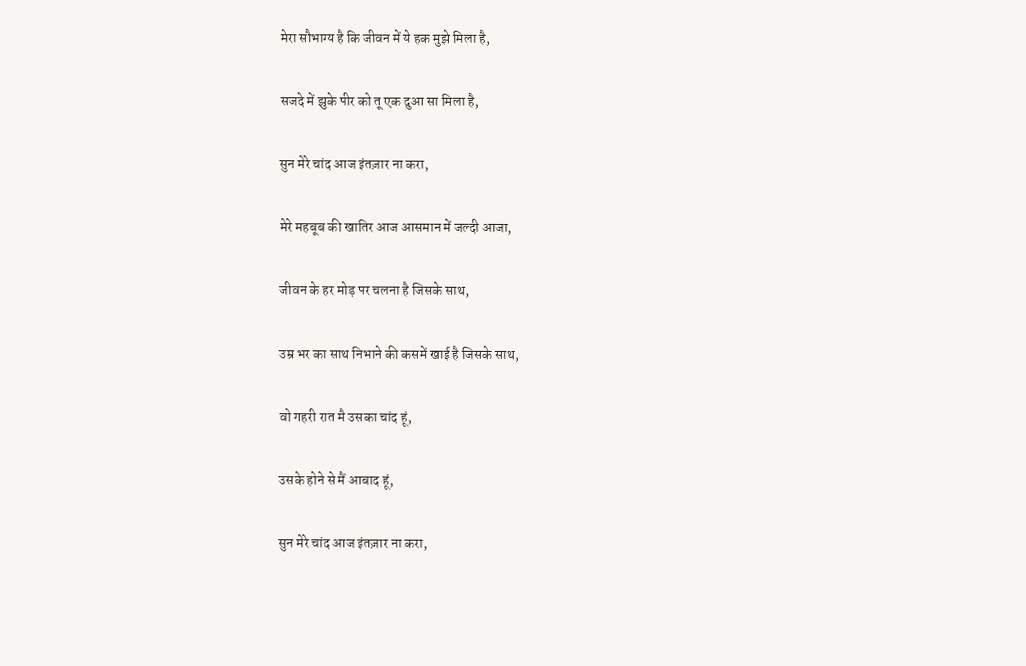मेरा सौभाग्य है कि जीवन में ये हक मुझे मिला है,

सजदे में झुके पीर को तू एक दुआ सा मिला है,

सुन मेरे चांद आज इंतज़ार ना करा,

मेरे महबूब की खातिर आज आसमान में जल्दी आजा,

जीवन के हर मोड़ पर चलना है जिसके साथ,

उम्र भर का साथ निभाने की कसमें खाई है जिसके साथ,

वो गहरी रात मै उसका चांद हूं,

उसके होने से मैं आबाद हूं,

सुन मेरे चांद आज इंतज़ार ना करा,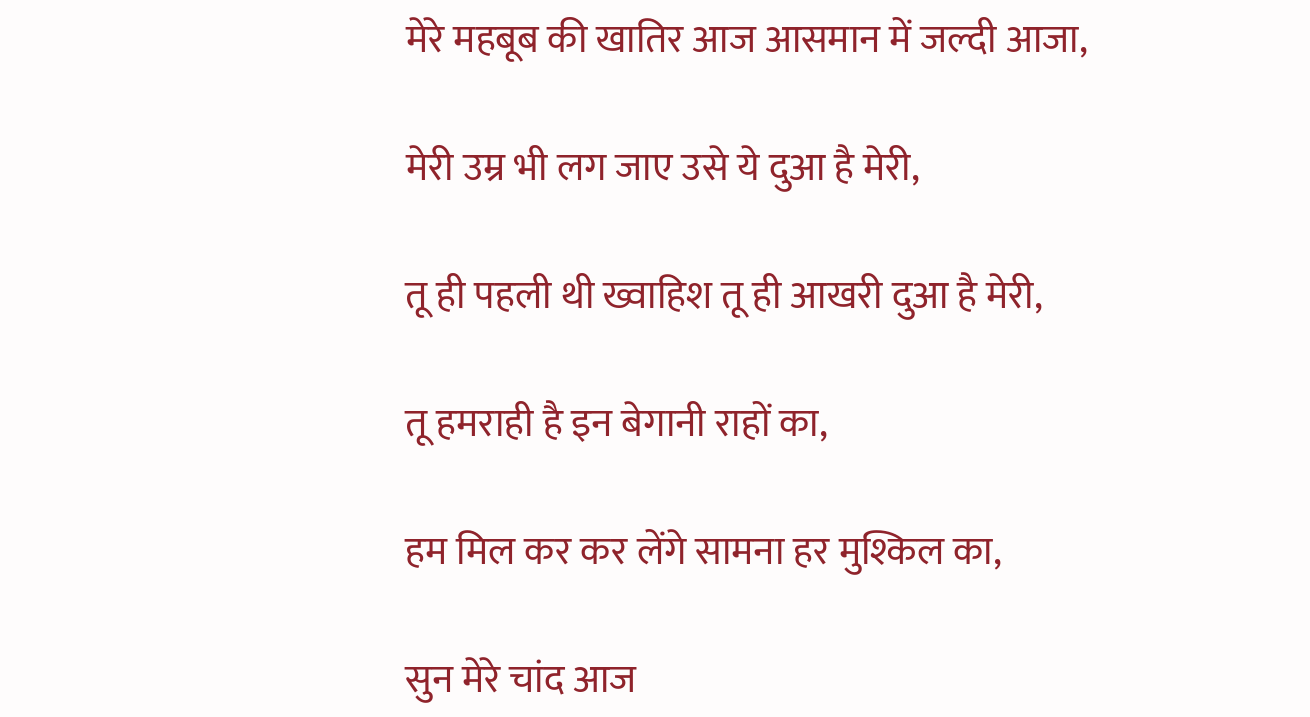मेरे महबूब की खातिर आज आसमान में जल्दी आजा,

मेरी उम्र भी लग जाए उसे ये दुआ है मेरी,

तू ही पहली थी ख्वाहिश तू ही आखरी दुआ है मेरी,

तू हमराही है इन बेगानी राहों का,

हम मिल कर कर लेंगे सामना हर मुश्किल का,

सुन मेरे चांद आज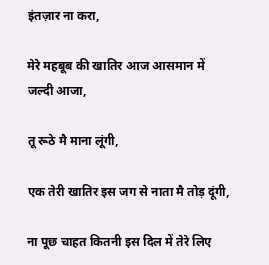इंतज़ार ना करा,

मेरे महबूब की खातिर आज आसमान में जल्दी आजा,

तू रूठे मै माना लूंगी,

एक तेरी खातिर इस जग से नाता मै तोड़ दूंगी,

ना पूछ चाहत कितनी इस दिल में तेरे लिए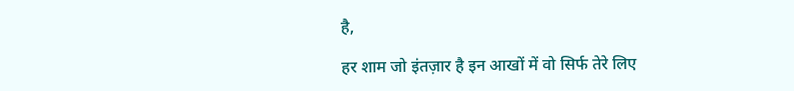है,

हर शाम जो इंतज़ार है इन आखों में वो सिर्फ तेरे लिए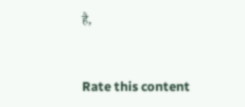है,


Rate this content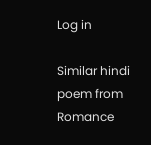Log in

Similar hindi poem from Romance